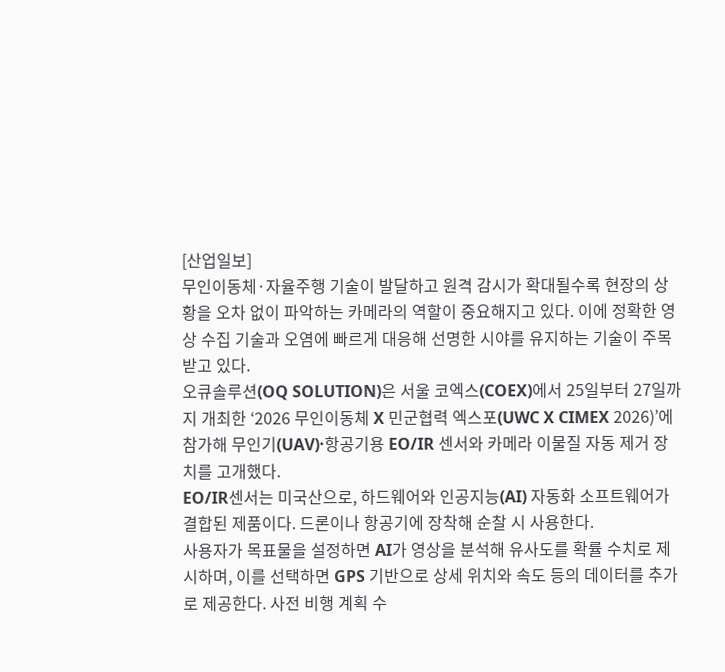[산업일보]
무인이동체·자율주행 기술이 발달하고 원격 감시가 확대될수록 현장의 상황을 오차 없이 파악하는 카메라의 역할이 중요해지고 있다. 이에 정확한 영상 수집 기술과 오염에 빠르게 대응해 선명한 시야를 유지하는 기술이 주목받고 있다.
오큐솔루션(OQ SOLUTION)은 서울 코엑스(COEX)에서 25일부터 27일까지 개최한 ‘2026 무인이동체 X 민군협력 엑스포(UWC X CIMEX 2026)’에 참가해 무인기(UAV)·항공기용 EO/IR 센서와 카메라 이물질 자동 제거 장치를 고개했다.
EO/IR센서는 미국산으로, 하드웨어와 인공지능(AI) 자동화 소프트웨어가 결합된 제품이다. 드론이나 항공기에 장착해 순찰 시 사용한다.
사용자가 목표물을 설정하면 AI가 영상을 분석해 유사도를 확률 수치로 제시하며, 이를 선택하면 GPS 기반으로 상세 위치와 속도 등의 데이터를 추가로 제공한다. 사전 비행 계획 수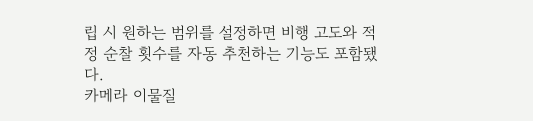립 시 원하는 범위를 설정하면 비행 고도와 적정 순찰 횟수를 자동 추천하는 기능도 포함됐다.
카메라 이물질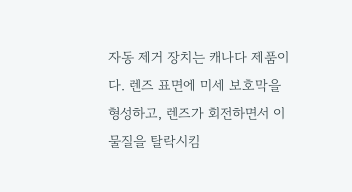자동 제거 장치는 캐나다 제품이다. 렌즈 표면에 미세 보호막을 형성하고, 렌즈가 회전하면서 이물질을 탈락시킴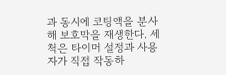과 동시에 코팅액을 분사해 보호막을 재생한다. 세척은 타이머 설정과 사용자가 직접 작동하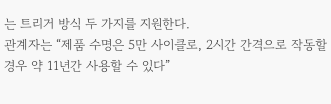는 트리거 방식 두 가지를 지원한다.
관계자는 “제품 수명은 5만 사이클로, 2시간 간격으로 작동할 경우 약 11년간 사용할 수 있다”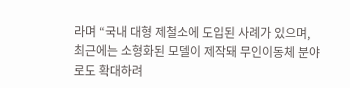라며 “국내 대형 제철소에 도입된 사례가 있으며, 최근에는 소형화된 모델이 제작돼 무인이동체 분야로도 확대하려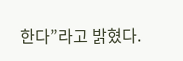한다”라고 밝혔다.